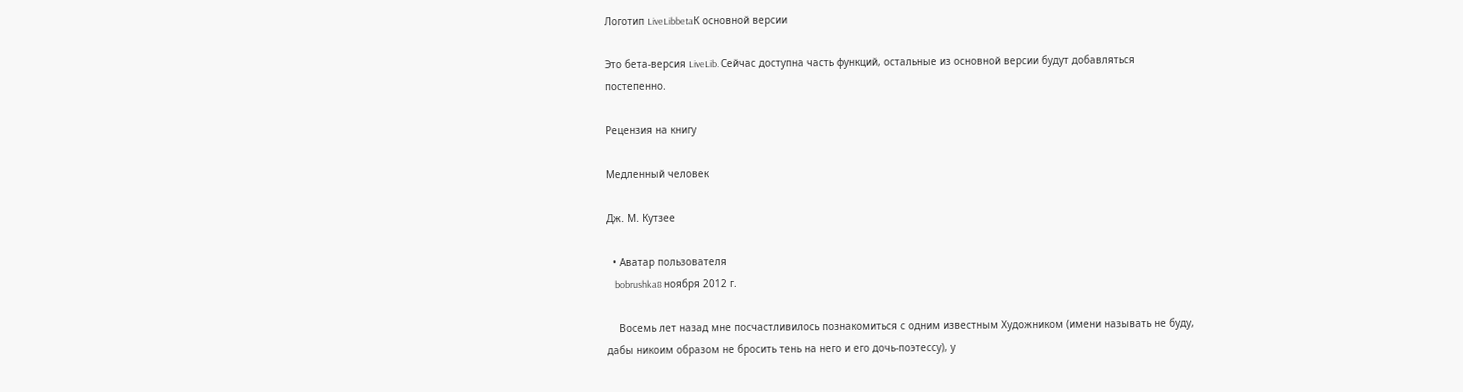Логотип LiveLibbetaК основной версии

Это бета-версия LiveLib. Сейчас доступна часть функций, остальные из основной версии будут добавляться постепенно.

Рецензия на книгу

Медленный человек

Дж. М. Кутзее

  • Аватар пользователя
    bobrushka8 ноября 2012 г.

    Восемь лет назад мне посчастливилось познакомиться с одним известным Художником (имени называть не буду, дабы никоим образом не бросить тень на него и его дочь-поэтессу), у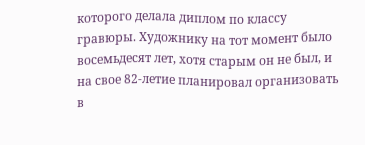которого делала диплом по классу гравюры. Художнику на тот момент было восемьдесят лет, хотя старым он не был, и на свое 82-летие планировал организовать в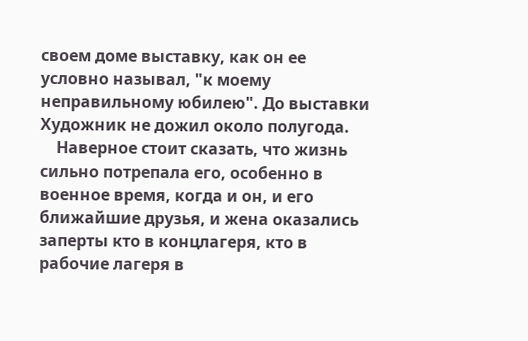своем доме выставку, как он ее условно называл, "к моему неправильному юбилею". До выставки Художник не дожил около полугода.
    Наверное стоит сказать, что жизнь сильно потрепала его, особенно в военное время, когда и он, и его ближайшие друзья, и жена оказались заперты кто в концлагеря, кто в рабочие лагеря в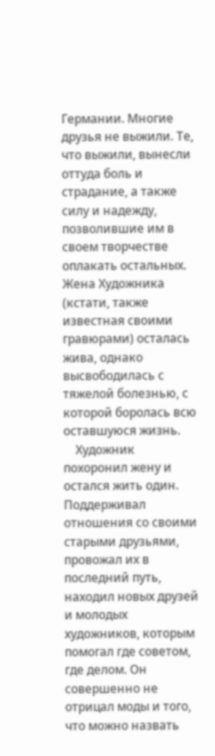Германии. Многие друзья не выжили. Те, что выжили, вынесли оттуда боль и страдание, а также силу и надежду, позволившие им в своем творчестве оплакать остальных. Жена Художника (кстати, также известная своими гравюрами) осталась жива, однако высвободилась с тяжелой болезнью, с которой боролась всю оставшуюся жизнь.
    Художник похоронил жену и остался жить один. Поддерживал отношения со своими старыми друзьями, провожал их в последний путь, находил новых друзей и молодых художников, которым помогал где советом, где делом. Он совершенно не отрицал моды и того, что можно назвать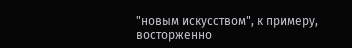"новым искусством", к примеру, восторженно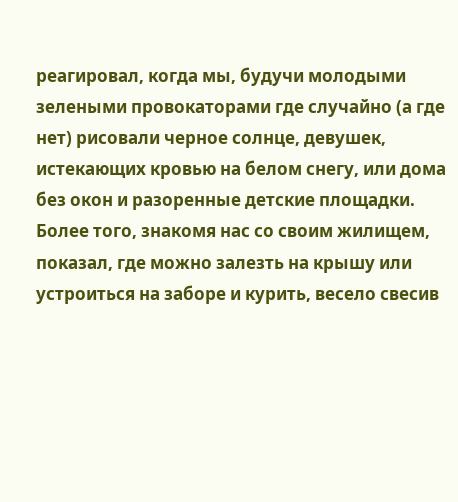реагировал, когда мы, будучи молодыми зелеными провокаторами где случайно (а где нет) рисовали черное солнце, девушек, истекающих кровью на белом снегу, или дома без окон и разоренные детские площадки. Более того, знакомя нас со своим жилищем, показал, где можно залезть на крышу или устроиться на заборе и курить, весело свесив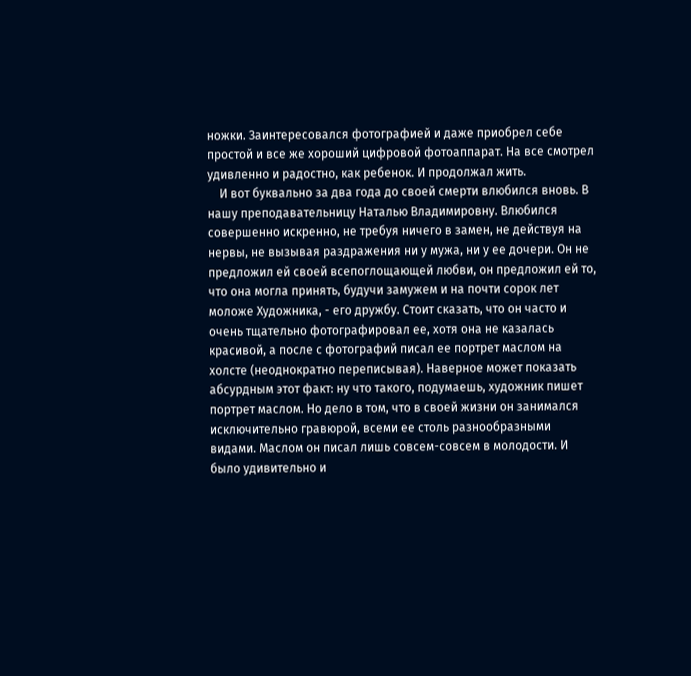ножки. Заинтересовался фотографией и даже приобрел себе простой и все же хороший цифровой фотоаппарат. На все смотрел удивленно и радостно, как ребенок. И продолжал жить.
    И вот буквально за два года до своей смерти влюбился вновь. В нашу преподавательницу Наталью Владимировну. Влюбился совершенно искренно, не требуя ничего в замен, не действуя на нервы, не вызывая раздражения ни у мужа, ни у ее дочери. Он не предложил ей своей всепоглощающей любви, он предложил ей то, что она могла принять, будучи замужем и на почти сорок лет моложе Художника, - его дружбу. Стоит сказать, что он часто и очень тщательно фотографировал ее, хотя она не казалась красивой, а после с фотографий писал ее портрет маслом на холсте (неоднократно переписывая). Наверное может показать абсурдным этот факт: ну что такого, подумаешь, художник пишет портрет маслом. Но дело в том, что в своей жизни он занимался исключительно гравюрой, всеми ее столь разнообразными видами. Маслом он писал лишь совсем-совсем в молодости. И было удивительно и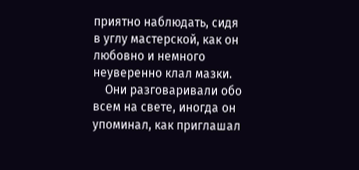приятно наблюдать, сидя в углу мастерской, как он любовно и немного неуверенно клал мазки.
    Они разговаривали обо всем на свете, иногда он упоминал, как приглашал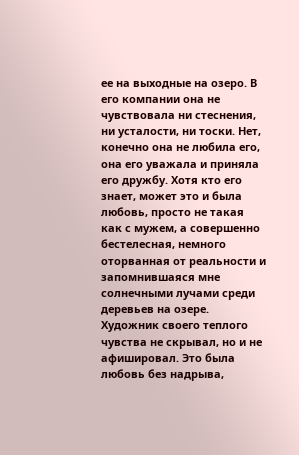ее на выходные на озеро. В его компании она не чувствовала ни стеснения, ни усталости, ни тоски. Нет, конечно она не любила его, она его уважала и приняла его дружбу. Хотя кто его знает, может это и была любовь, просто не такая как с мужем, а совершенно бестелесная, немного оторванная от реальности и запомнившаяся мне солнечными лучами среди деревьев на озере. Художник своего теплого чувства не скрывал, но и не афишировал. Это была любовь без надрыва,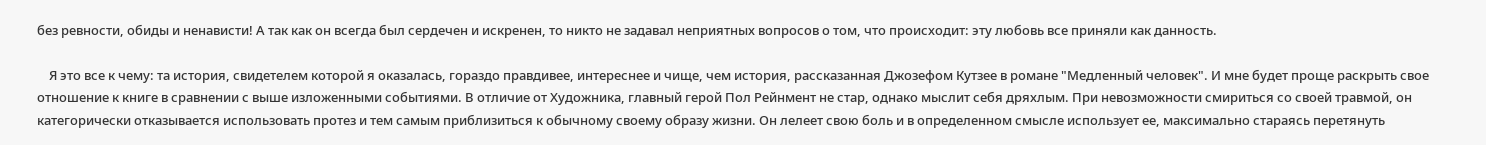без ревности, обиды и ненависти! А так как он всегда был сердечен и искренен, то никто не задавал неприятных вопросов о том, что происходит: эту любовь все приняли как данность.

    Я это все к чему: та история, свидетелем которой я оказалась, гораздо правдивее, интереснее и чище, чем история, рассказанная Джозефом Кутзее в романе "Медленный человек". И мне будет проще раскрыть свое отношение к книге в сравнении с выше изложенными событиями. В отличие от Художника, главный герой Пол Рейнмент не стар, однако мыслит себя дряхлым. При невозможности смириться со своей травмой, он категорически отказывается использовать протез и тем самым приблизиться к обычному своему образу жизни. Он лелеет свою боль и в определенном смысле использует ее, максимально стараясь перетянуть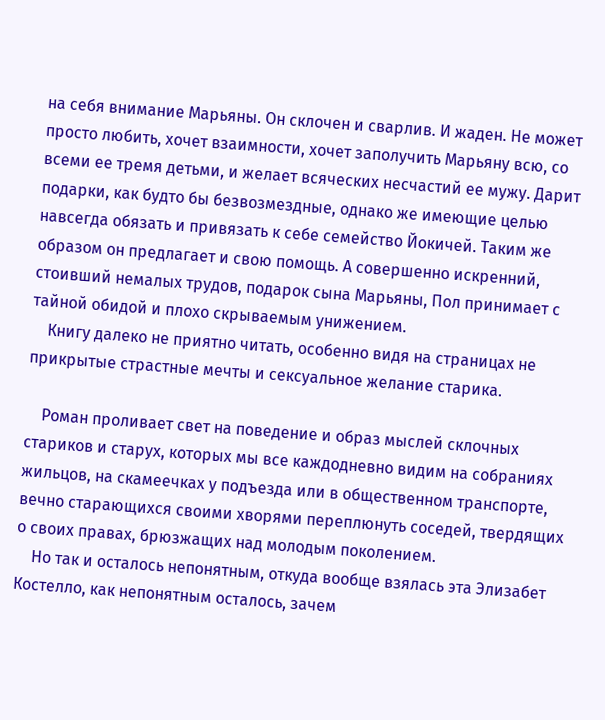на себя внимание Марьяны. Он склочен и сварлив. И жаден. Не может просто любить, хочет взаимности, хочет заполучить Марьяну всю, со всеми ее тремя детьми, и желает всяческих несчастий ее мужу. Дарит подарки, как будто бы безвозмездные, однако же имеющие целью навсегда обязать и привязать к себе семейство Йокичей. Таким же образом он предлагает и свою помощь. А совершенно искренний, стоивший немалых трудов, подарок сына Марьяны, Пол принимает с тайной обидой и плохо скрываемым унижением.
    Книгу далеко не приятно читать, особенно видя на страницах не прикрытые страстные мечты и сексуальное желание старика.

    Роман проливает свет на поведение и образ мыслей склочных стариков и старух, которых мы все каждодневно видим на собраниях жильцов, на скамеечках у подъезда или в общественном транспорте, вечно старающихся своими хворями переплюнуть соседей, твердящих о своих правах, брюзжащих над молодым поколением.
    Но так и осталось непонятным, откуда вообще взялась эта Элизабет Костелло, как непонятным осталось, зачем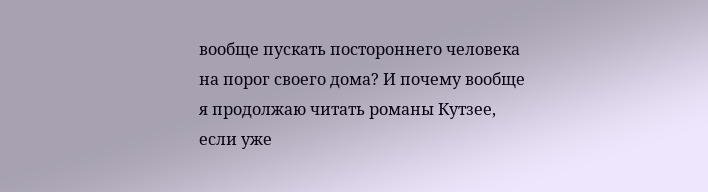вообще пускать постороннего человека на порог своего дома? И почему вообще я продолжаю читать романы Кутзее, если уже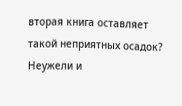вторая книга оставляет такой неприятных осадок? Неужели и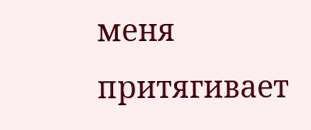меня притягивает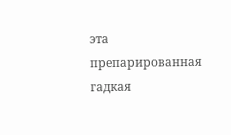эта препарированная гадкая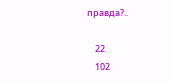правда?..

    22
    102